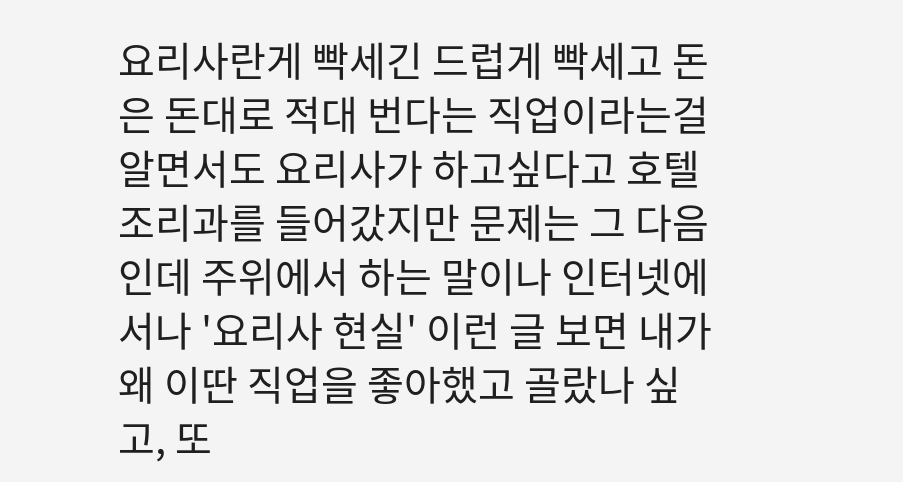요리사란게 빡세긴 드럽게 빡세고 돈은 돈대로 적대 번다는 직업이라는걸 알면서도 요리사가 하고싶다고 호텔조리과를 들어갔지만 문제는 그 다음인데 주위에서 하는 말이나 인터넷에서나 '요리사 현실' 이런 글 보면 내가 왜 이딴 직업을 좋아했고 골랐나 싶고, 또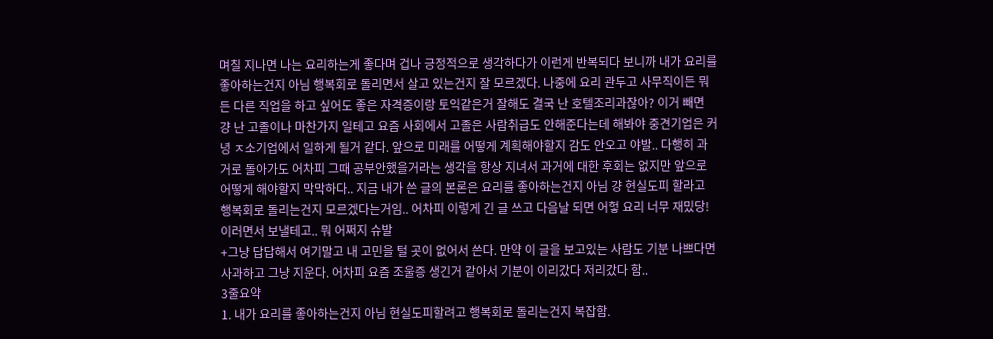며칠 지나면 나는 요리하는게 좋다며 겁나 긍정적으로 생각하다가 이런게 반복되다 보니까 내가 요리를 좋아하는건지 아님 행복회로 돌리면서 살고 있는건지 잘 모르겠다. 나중에 요리 관두고 사무직이든 뭐든 다른 직업을 하고 싶어도 좋은 자격증이랑 토익같은거 잘해도 결국 난 호텔조리과잖아? 이거 빼면 걍 난 고졸이나 마찬가지 일테고 요즘 사회에서 고졸은 사람취급도 안해준다는데 해봐야 중견기업은 커녕 ㅈ소기업에서 일하게 될거 같다. 앞으로 미래를 어떻게 계획해야할지 감도 안오고 야발.. 다행히 과거로 돌아가도 어차피 그때 공부안했을거라는 생각을 항상 지녀서 과거에 대한 후회는 없지만 앞으로 어떻게 해야할지 막막하다.. 지금 내가 쓴 글의 본론은 요리를 좋아하는건지 아님 걍 현실도피 할라고 행복회로 돌리는건지 모르겠다는거임.. 어차피 이렇게 긴 글 쓰고 다음날 되면 어헣 요리 너무 재밌당! 이러면서 보낼테고.. 뭐 어쩌지 슈발
+그냥 답답해서 여기말고 내 고민을 털 곳이 없어서 쓴다. 만약 이 글을 보고있는 사람도 기분 나쁘다면 사과하고 그냥 지운다. 어차피 요즘 조울증 생긴거 같아서 기분이 이리갔다 저리갔다 함..
3줄요약
1. 내가 요리를 좋아하는건지 아님 현실도피할려고 행복회로 돌리는건지 복잡함.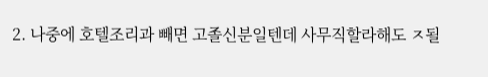2. 나중에 호텔조리과 빼면 고졸신분일텐데 사무직할라해도 ㅈ될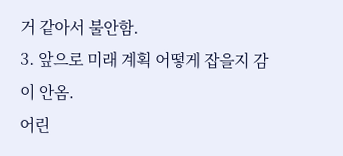거 같아서 불안함.
3. 앞으로 미래 계획 어떻게 잡을지 감이 안옴.
어린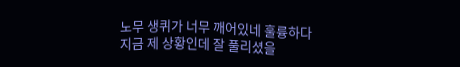노무 생퀴가 너무 깨어있네 훌륭하다
지금 제 상황인데 잘 풀리셨을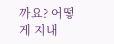까요? 어떻게 지내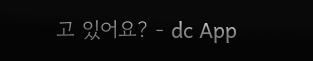고 있어요? - dc App